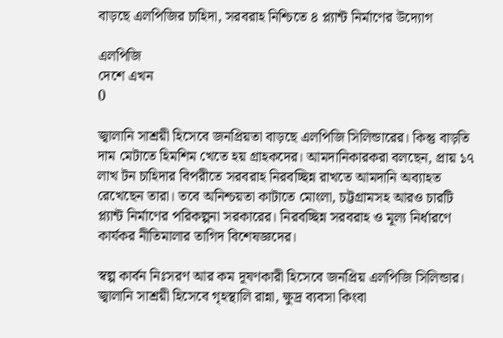বাড়ছে এলপিজির চাহিদা, সরবরাহ নিশ্চিতে ৪ প্ল্যান্ট নির্মাণের উদ্যোগ

এলপিজি
দেশে এখন
0

জ্বালানি সাশ্রয়ী হিসেবে জনপ্রিয়তা বাড়ছে এলপিজি সিলিন্ডারের। কিন্তু বাড়তি দাম মেটাতে হিমশিম খেতে হয় গ্রাহকদের। আমদানিকারকরা বলছেন, প্রায় ১৭ লাখ টন চাহিদার বিপরীতে সরবরাহ নিরবচ্ছিন্ন রাখতে আমদানি অব্যাহত রেখেছেন তারা। তবে অনিশ্চয়তা কাটাতে মোংলা, চট্টগ্রামসহ আরও চারটি প্ল্যান্ট নির্মাণের পরিকল্পনা সরকারের। নিরবচ্ছিন্ন সরবরাহ ও মূল্য নির্ধারণে কার্যকর নীতিমালার তাগিদ বিশেষজ্ঞদের।

স্বল্প কার্বন নিঃসরণ আর কম দূষণকারী হিসেবে জনপ্রিয় এলপিজি সিলিন্ডার। জ্বালানি সাশ্রয়ী হিসেবে গৃহস্থালি রান্না, ক্ষুদ্র ব্যবসা কিংবা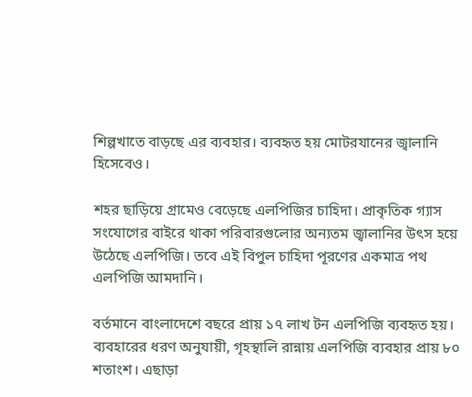শিল্পখাতে বাড়ছে এর ব্যবহার। ব্যবহৃত হয় মোটরযানের জ্বালানি হিসেবেও।

শহর ছাড়িয়ে গ্রামেও বেড়েছে এলপিজির চাহিদা। প্রাকৃতিক গ্যাস সংযোগের বাইরে থাকা পরিবারগুলোর অন্যতম জ্বালানির উৎস হয়ে উঠেছে এলপিজি। তবে এই বিপুল চাহিদা পূরণের একমাত্র পথ এলপিজি আমদানি।

বর্তমানে বাংলাদেশে বছরে প্রায় ১৭ লাখ টন এলপিজি ব্যবহৃত হয়। ব্যবহারের ধরণ অনুযায়ী, গৃহস্থালি রান্নায় এলপিজি ব্যবহার প্রায় ৮০ শতাংশ। এছাড়া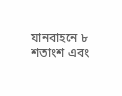যানবাহনে ৮ শতাংশ এবং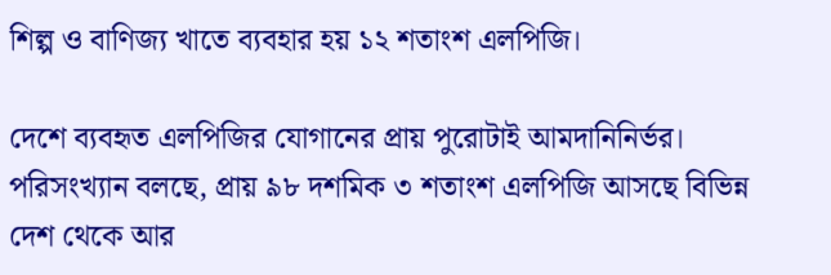শিল্প ও বাণিজ্য খাতে ব্যবহার হয় ১২ শতাংশ এলপিজি।

দেশে ব্যবহৃত এলপিজির যোগানের প্রায় পুরোটাই আমদানিনির্ভর। পরিসংখ্যান বলছে, প্রায় ৯৮ দশমিক ৩ শতাংশ এলপিজি আসছে বিভিন্ন দেশ থেকে আর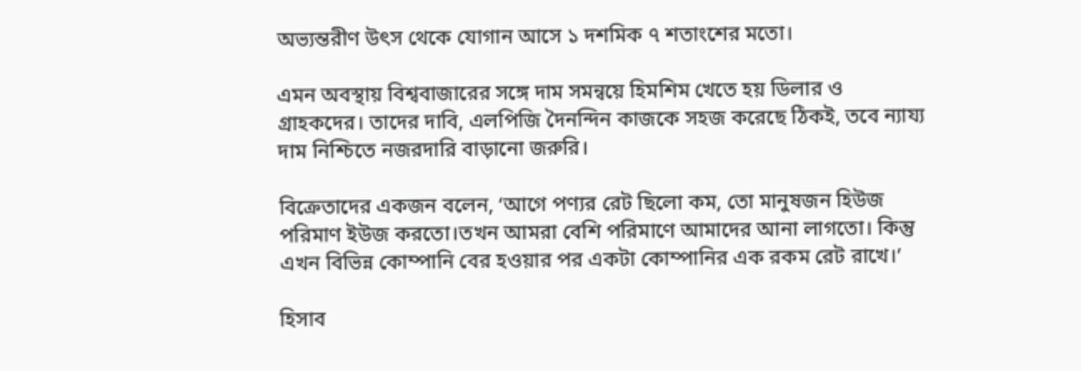অভ্যন্তরীণ উৎস থেকে যোগান আসে ১ দশমিক ৭ শতাংশের মতো।

এমন অবস্থায় বিশ্ববাজারের সঙ্গে দাম সমন্বয়ে হিমশিম খেতে হয় ডিলার ও গ্রাহকদের। তাদের দাবি, এলপিজি দৈনন্দিন কাজকে সহজ করেছে ঠিকই, তবে ন্যায্য দাম নিশ্চিতে নজরদারি বাড়ানো জরুরি।

বিক্রেতাদের একজন বলেন, ‘আগে পণ্যর রেট ছিলো কম, তো মানুষজন হিউজ পরিমাণ ইউজ করতো।তখন আমরা বেশি পরিমাণে আমাদের আনা লাগতো। কিন্তু এখন বিভিন্ন কোম্পানি বের হওয়ার পর একটা কোম্পানির এক রকম রেট রাখে।’

হিসাব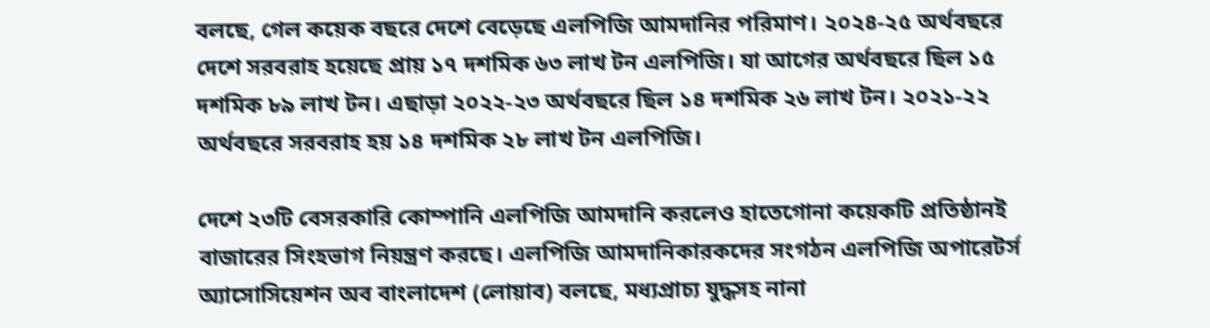বলছে, গেল কয়েক বছরে দেশে বেড়েছে এলপিজি আমদানির পরিমাণ। ২০২৪-২৫ অর্থবছরে দেশে সরবরাহ হয়েছে প্রায় ১৭ দশমিক ৬৩ লাখ টন এলপিজি। যা আগের অর্থবছরে ছিল ১৫ দশমিক ৮৯ লাখ টন। এছাড়া ২০২২-২৩ অর্থবছরে ছিল ১৪ দশমিক ২৬ লাখ টন। ২০২১-২২ অর্থবছরে সরবরাহ হয় ১৪ দশমিক ২৮ লাখ টন এলপিজি।

দেশে ২৩টি বেসরকারি কোম্পানি এলপিজি আমদানি করলেও হাতেগোনা কয়েকটি প্রতিষ্ঠানই বাজারের সিংহভাগ নিয়ন্ত্রণ করছে। এলপিজি আমদানিকারকদের সংগঠন এলপিজি অপারেটর্স অ্যাসোসিয়েশন অব বাংলাদেশ (লোয়াব) বলছে, মধ্যপ্রাচ্য যুদ্ধসহ নানা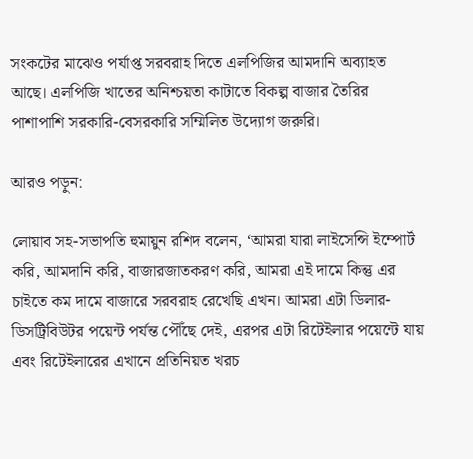সংকটের মাঝেও পর্যাপ্ত সরবরাহ দিতে এলপিজির আমদানি অব্যাহত আছে। এলপিজি খাতের অনিশ্চয়তা কাটাতে বিকল্প বাজার তৈরির পাশাপাশি সরকারি-বেসরকারি সম্মিলিত উদ্যোগ জরুরি।

আরও পড়ুন:

লোয়াব সহ-সভাপতি হুমায়ুন রশিদ বলেন, ‘আমরা যারা লাইসেন্সি ইম্পোর্ট করি, আমদানি করি, বাজারজাতকরণ করি, আমরা এই দামে কিন্তু এর চাইতে কম দামে বাজারে সরবরাহ রেখেছি এখন। আমরা এটা ডিলার-ডিসট্রিবিউটর পয়েন্ট পর্যন্ত পৌঁছে দেই, এরপর এটা রিটেইলার পয়েন্টে যায় এবং রিটেইলারের এখানে প্রতিনিয়ত খরচ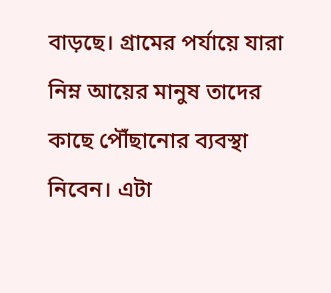বাড়ছে। গ্রামের পর্যায়ে যারা নিম্ন আয়ের মানুষ তাদের কাছে পৌঁছানোর ব্যবস্থা নিবেন। এটা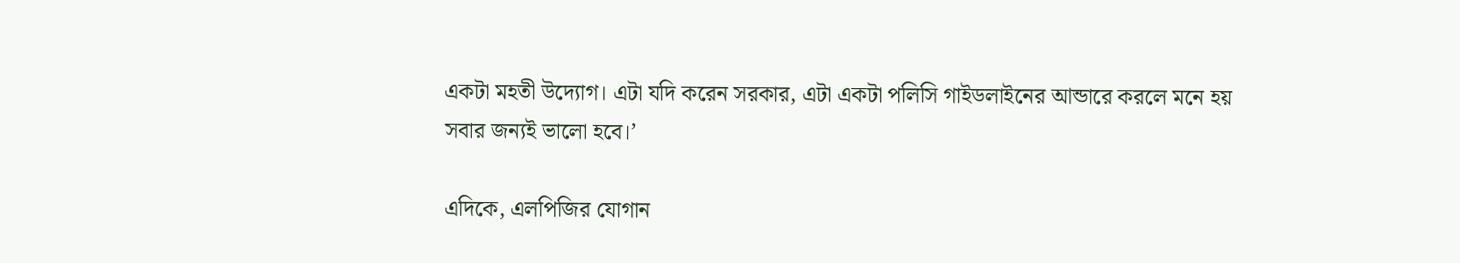একটা মহতী উদ্যোগ। এটা যদি করেন সরকার, এটা একটা পলিসি গাইডলাইনের আন্ডারে করলে মনে হয় সবার জন্যই ভালো হবে।’

এদিকে, এলপিজির যোগান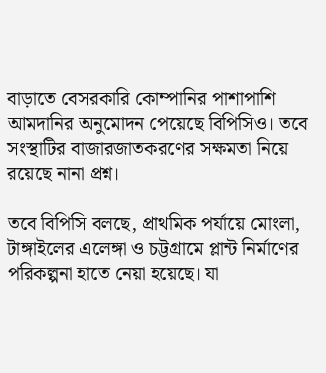বাড়াতে বেসরকারি কোম্পানির পাশাপাশি আমদানির অনুমোদন পেয়েছে বিপিসিও। তবে সংস্থাটির বাজারজাতকরণের সক্ষমতা নিয়ে রয়েছে নানা প্রশ্ন।

তবে বিপিসি বলছে, প্রাথমিক পর্যায়ে মোংলা, টাঙ্গাইলের এলেঙ্গা ও চট্টগ্রামে প্লান্ট নির্মাণের পরিকল্পনা হাতে নেয়া হয়েছে। যা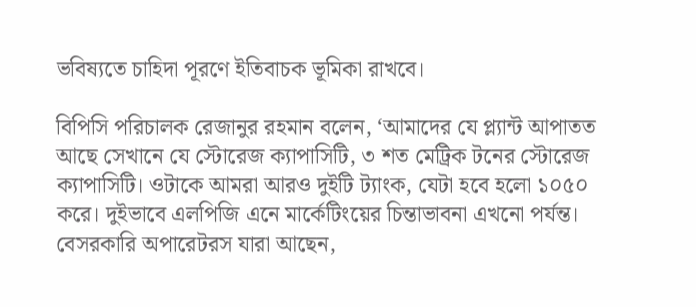ভবিষ্যতে চাহিদা পূরণে ইতিবাচক ভূমিকা রাখবে।

বিপিসি পরিচালক রেজানুর রহমান বলেন, ‘আমাদের যে প্ল্যান্ট আপাতত আছে সেখানে যে স্টোরেজ ক্যাপাসিটি, ৩ শত মেট্রিক টনের স্টোরেজ ক্যাপাসিটি। ওটাকে আমরা আরও দুইটি ট্যাংক, যেটা হবে হলো ১০৫০ করে। দুইভাবে এলপিজি এনে মার্কেটিংয়ের চিন্তাভাবনা এখনো পর্যন্ত। বেসরকারি অপারেটরস যারা আছেন,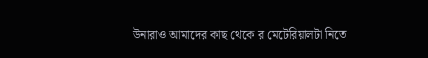উনারাও আমাদের কাছ থেকে র মেটেরিয়ালটা নিতে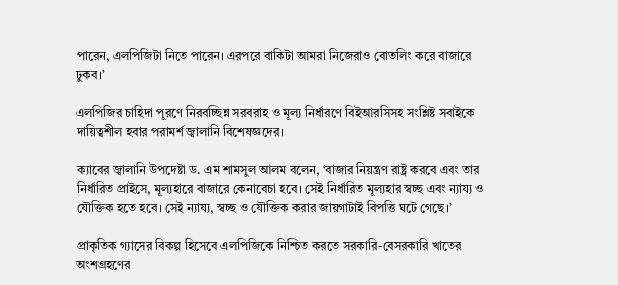পারেন, এলপিজিটা নিতে পারেন। এরপরে বাকিটা আমরা নিজেরাও বোতলিং করে বাজারে ঢুকব।’

এলপিজির চাহিদা পূরণে নিরবচ্ছিন্ন সরবরাহ ও মূল্য নির্ধারণে বিইআরসিসহ সংশ্লিষ্ট সবাইকে দায়িত্বশীল হবার পরামর্শ জ্বালানি বিশেষজ্ঞদের।

ক্যাবের জ্বালানি উপদেষ্টা ড. এম শামসুল আলম বলেন, ‘বাজার নিয়ন্ত্রণ রাষ্ট্র করবে এবং তার নির্ধারিত প্রাইসে, মূল্যহারে বাজারে কেনাবেচা হবে। সেই নির্ধারিত মূল্যহার স্বচ্ছ এবং ন্যায্য ও যৌক্তিক হতে হবে। সেই ন্যায্য, স্বচ্ছ ও যৌক্তিক করার জায়গাটাই বিপত্তি ঘটে গেছে।’

প্রাকৃতিক গ্যাসের বিকল্প হিসেবে এলপিজিকে নিশ্চিত করতে সরকারি-বেসরকারি খাতের অংশগ্রহণের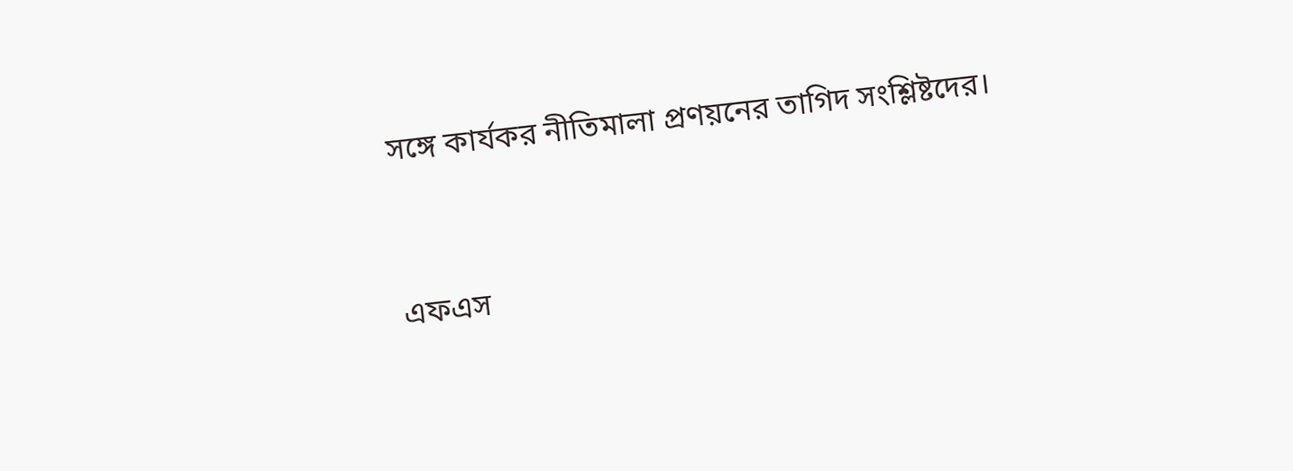সঙ্গে কার্যকর নীতিমালা প্রণয়নের তাগিদ সংশ্লিষ্টদের।


এফএস